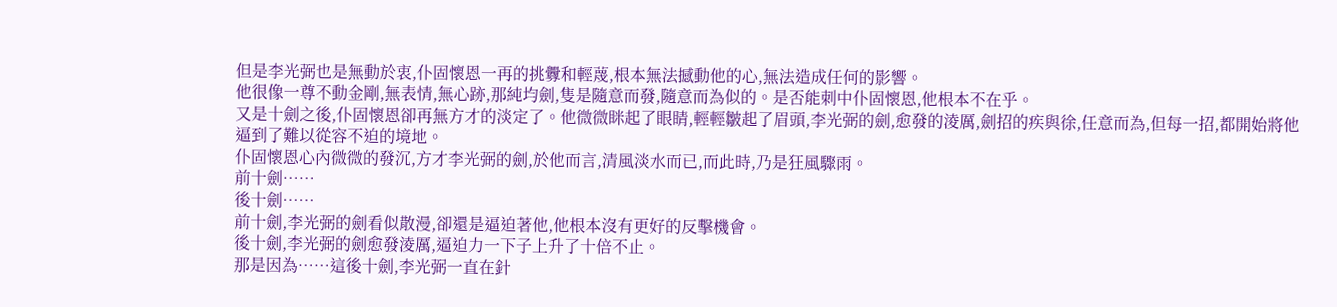但是李光弼也是無動於衷,仆固懷恩一再的挑釁和輕蔑,根本無法撼動他的心,無法造成任何的影響。
他很像一尊不動金剛,無表情,無心跡,那純均劍,隻是隨意而發,隨意而為似的。是否能刺中仆固懷恩,他根本不在乎。
又是十劍之後,仆固懷恩卻再無方才的淡定了。他微微眯起了眼睛,輕輕皺起了眉頭,李光弼的劍,愈發的淩厲,劍招的疾與徐,任意而為,但每一招,都開始將他逼到了難以從容不迫的境地。
仆固懷恩心內微微的發沉,方才李光弼的劍,於他而言,清風淡水而已,而此時,乃是狂風驟雨。
前十劍……
後十劍……
前十劍,李光弼的劍看似散漫,卻還是逼迫著他,他根本沒有更好的反擊機會。
後十劍,李光弼的劍愈發淩厲,逼迫力一下子上升了十倍不止。
那是因為……這後十劍,李光弼一直在針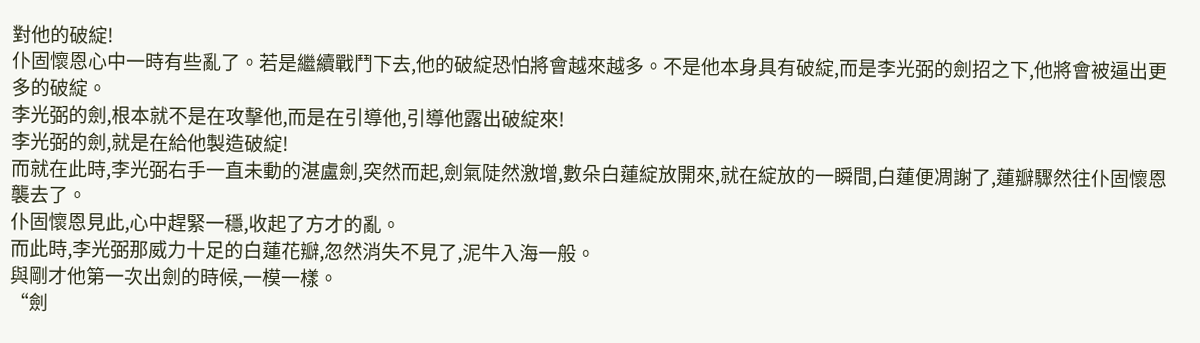對他的破綻!
仆固懷恩心中一時有些亂了。若是繼續戰鬥下去,他的破綻恐怕將會越來越多。不是他本身具有破綻,而是李光弼的劍招之下,他將會被逼出更多的破綻。
李光弼的劍,根本就不是在攻擊他,而是在引導他,引導他露出破綻來!
李光弼的劍,就是在給他製造破綻!
而就在此時,李光弼右手一直未動的湛盧劍,突然而起,劍氣陡然激增,數朵白蓮綻放開來,就在綻放的一瞬間,白蓮便凋謝了,蓮瓣驟然往仆固懷恩襲去了。
仆固懷恩見此,心中趕緊一穩,收起了方才的亂。
而此時,李光弼那威力十足的白蓮花瓣,忽然消失不見了,泥牛入海一般。
與剛才他第一次出劍的時候,一模一樣。
“劍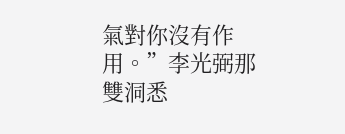氣對你沒有作用。”李光弼那雙洞悉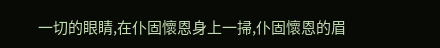一切的眼睛,在仆固懷恩身上一掃,仆固懷恩的眉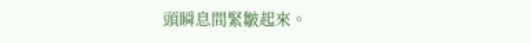頭瞬息間緊皺起來。